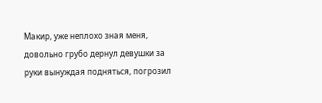Макир, уже неплохо зная меня, довольно грубо дернул девушки за руки вынуждая подняться, погрозил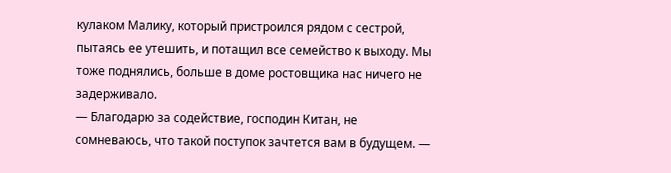кулаком Малику, который пристроился рядом с сестрой, пытаясь ее утешить, и потащил все семейство к выходу. Мы тоже поднялись, больше в доме ростовщика нас ничего не задерживало.
— Благодарю за содействие, господин Китан, не сомневаюсь, что такой поступок зачтется вам в будущем. —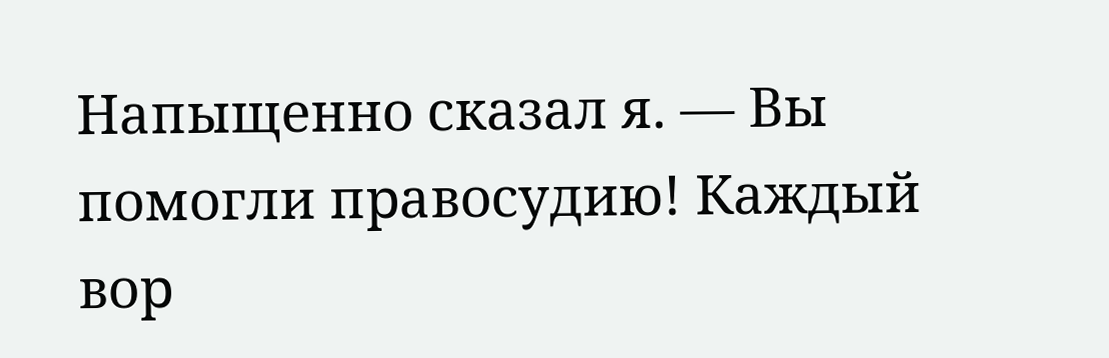Напыщенно сказал я. — Вы помогли правосудию! Каждый вор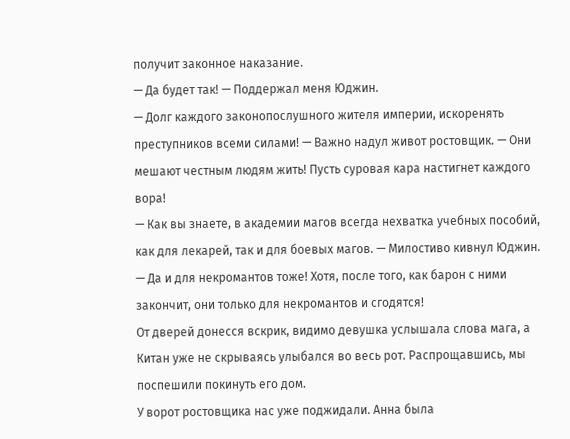получит законное наказание.
— Да будет так! — Поддержал меня Юджин.
— Долг каждого законопослушного жителя империи, искоренять преступников всеми силами! — Важно надул живот ростовщик. — Они мешают честным людям жить! Пусть суровая кара настигнет каждого вора!
— Как вы знаете, в академии магов всегда нехватка учебных пособий, как для лекарей, так и для боевых магов. — Милостиво кивнул Юджин. — Да и для некромантов тоже! Хотя, после того, как барон с ними закончит, они только для некромантов и сгодятся!
От дверей донесся вскрик, видимо девушка услышала слова мага, а Китан уже не скрываясь улыбался во весь рот. Распрощавшись, мы поспешили покинуть его дом.
У ворот ростовщика нас уже поджидали. Анна была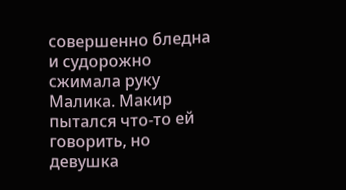совершенно бледна и судорожно сжимала руку Малика. Макир пытался что-то ей говорить, но девушка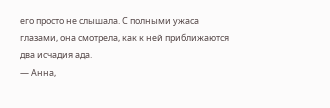его просто не слышала. С полными ужаса глазами, она смотрела, как к ней приближаются два исчадия ада.
— Анна,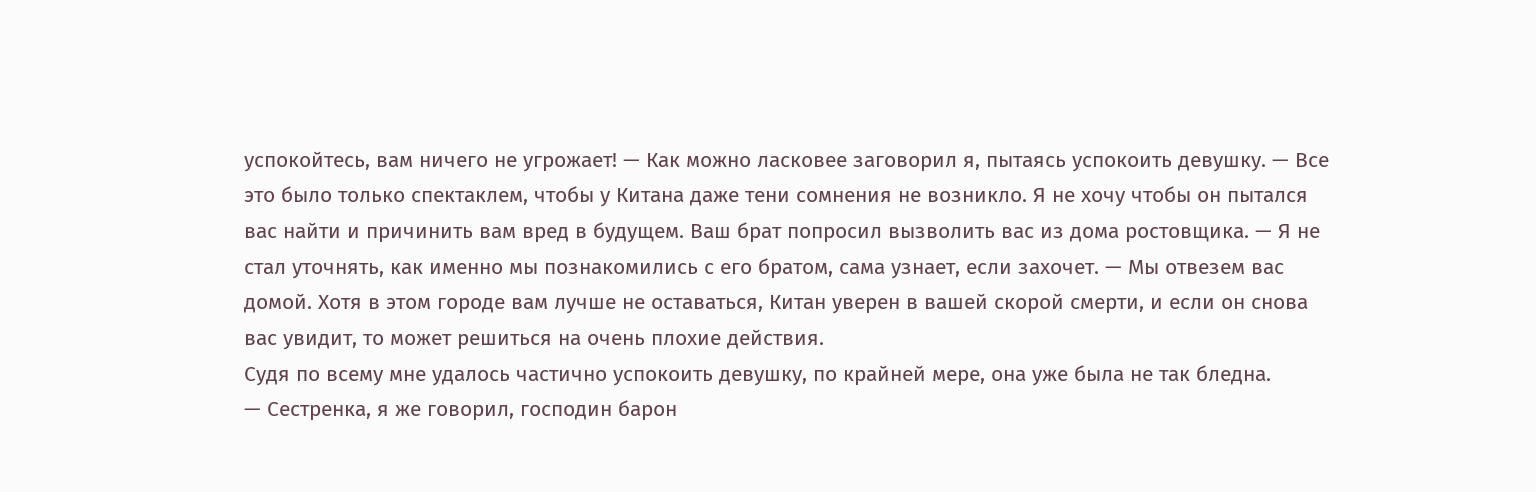успокойтесь, вам ничего не угрожает! — Как можно ласковее заговорил я, пытаясь успокоить девушку. — Все это было только спектаклем, чтобы у Китана даже тени сомнения не возникло. Я не хочу чтобы он пытался вас найти и причинить вам вред в будущем. Ваш брат попросил вызволить вас из дома ростовщика. — Я не стал уточнять, как именно мы познакомились с его братом, сама узнает, если захочет. — Мы отвезем вас домой. Хотя в этом городе вам лучше не оставаться, Китан уверен в вашей скорой смерти, и если он снова вас увидит, то может решиться на очень плохие действия.
Судя по всему мне удалось частично успокоить девушку, по крайней мере, она уже была не так бледна.
— Сестренка, я же говорил, господин барон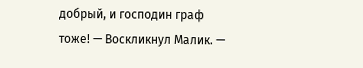добрый, и господин граф тоже! — Воскликнул Малик. —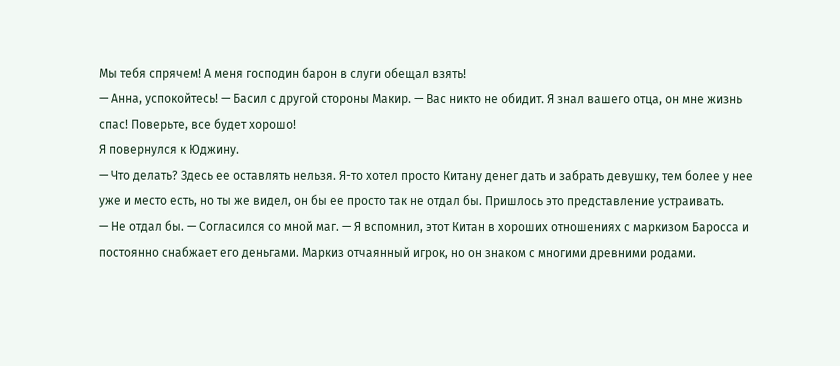Мы тебя спрячем! А меня господин барон в слуги обещал взять!
— Анна, успокойтесь! — Басил с другой стороны Макир. — Вас никто не обидит. Я знал вашего отца, он мне жизнь спас! Поверьте, все будет хорошо!
Я повернулся к Юджину.
— Что делать? Здесь ее оставлять нельзя. Я-то хотел просто Китану денег дать и забрать девушку, тем более у нее уже и место есть, но ты же видел, он бы ее просто так не отдал бы. Пришлось это представление устраивать.
— Не отдал бы. — Согласился со мной маг. — Я вспомнил, этот Китан в хороших отношениях с маркизом Баросса и постоянно снабжает его деньгами. Маркиз отчаянный игрок, но он знаком с многими древними родами.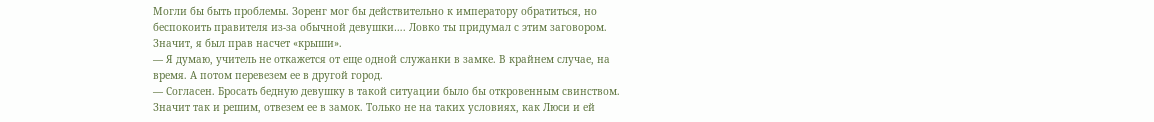Могли бы быть проблемы. Зоренг мог бы действительно к императору обратиться, но беспокоить правителя из-за обычной девушки…. Ловко ты придумал с этим заговором.
Значит, я был прав насчет «крыши».
— Я думаю, учитель не откажется от еще одной служанки в замке. В крайнем случае, на время. А потом перевезем ее в другой город.
— Согласен. Бросать бедную девушку в такой ситуации было бы откровенным свинством. Значит так и решим, отвезем ее в замок. Только не на таких условиях, как Люси и ей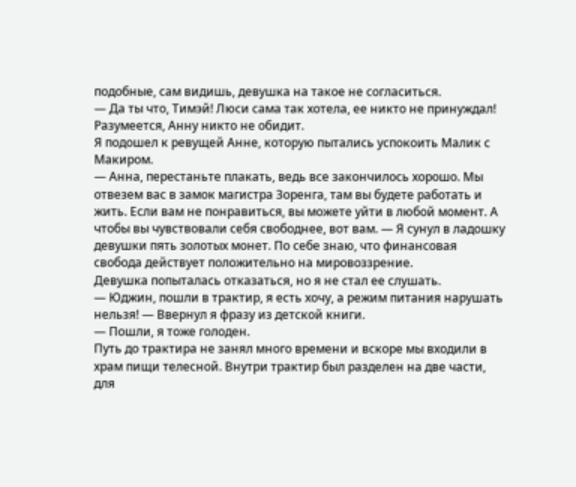подобные, сам видишь, девушка на такое не согласиться.
— Да ты что, Тимэй! Люси сама так хотела, ее никто не принуждал! Разумеется, Анну никто не обидит.
Я подошел к ревущей Анне, которую пытались успокоить Малик с Макиром.
— Анна, перестаньте плакать, ведь все закончилось хорошо. Мы отвезем вас в замок магистра Зоренга, там вы будете работать и жить. Если вам не понравиться, вы можете уйти в любой момент. А чтобы вы чувствовали себя свободнее, вот вам. — Я сунул в ладошку девушки пять золотых монет. По себе знаю, что финансовая свобода действует положительно на мировоззрение.
Девушка попыталась отказаться, но я не стал ее слушать.
— Юджин, пошли в трактир, я есть хочу, а режим питания нарушать нельзя! — Ввернул я фразу из детской книги.
— Пошли, я тоже голоден.
Путь до трактира не занял много времени и вскоре мы входили в храм пищи телесной. Внутри трактир был разделен на две части, для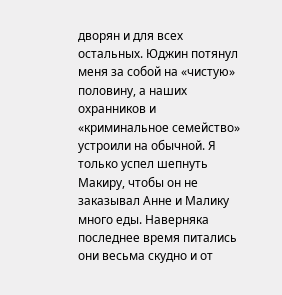дворян и для всех остальных. Юджин потянул меня за собой на «чистую» половину, а наших охранников и «криминальное семейство» устроили на обычной. Я только успел шепнуть Макиру, чтобы он не заказывал Анне и Малику много еды. Наверняка последнее время питались они весьма скудно и от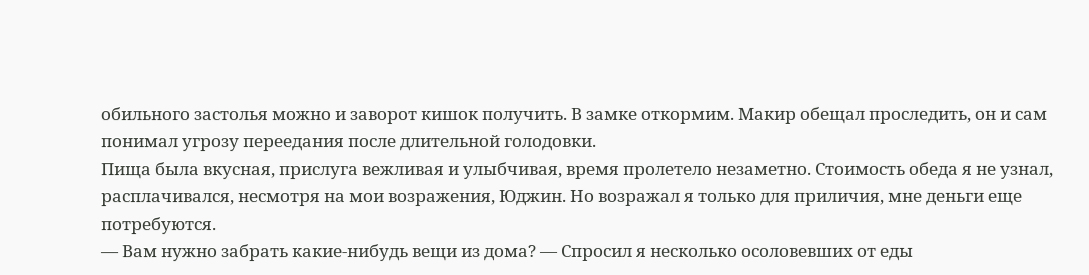обильного застолья можно и заворот кишок получить. В замке откормим. Макир обещал проследить, он и сам понимал угрозу переедания после длительной голодовки.
Пища была вкусная, прислуга вежливая и улыбчивая, время пролетело незаметно. Стоимость обеда я не узнал, расплачивался, несмотря на мои возражения, Юджин. Но возражал я только для приличия, мне деньги еще потребуются.
— Вам нужно забрать какие-нибудь вещи из дома? — Спросил я несколько осоловевших от еды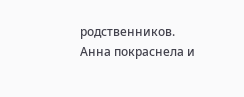родственников. Анна покраснела и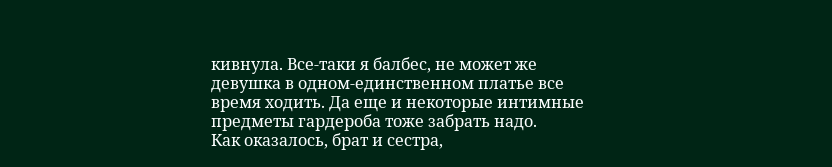кивнула. Все-таки я балбес, не может же девушка в одном-единственном платье все время ходить. Да еще и некоторые интимные предметы гардероба тоже забрать надо.
Как оказалось, брат и сестра,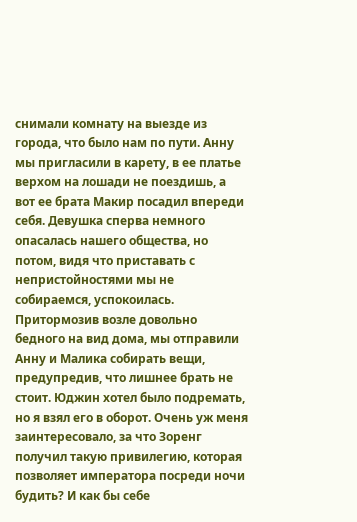снимали комнату на выезде из города, что было нам по пути. Анну мы пригласили в карету, в ее платье верхом на лошади не поездишь, а вот ее брата Макир посадил впереди себя. Девушка сперва немного опасалась нашего общества, но потом, видя что приставать с непристойностями мы не собираемся, успокоилась. Притормозив возле довольно бедного на вид дома, мы отправили Анну и Малика собирать вещи, предупредив, что лишнее брать не стоит. Юджин хотел было подремать, но я взял его в оборот. Очень уж меня заинтересовало, за что Зоренг получил такую привилегию, которая позволяет императора посреди ночи будить? И как бы себе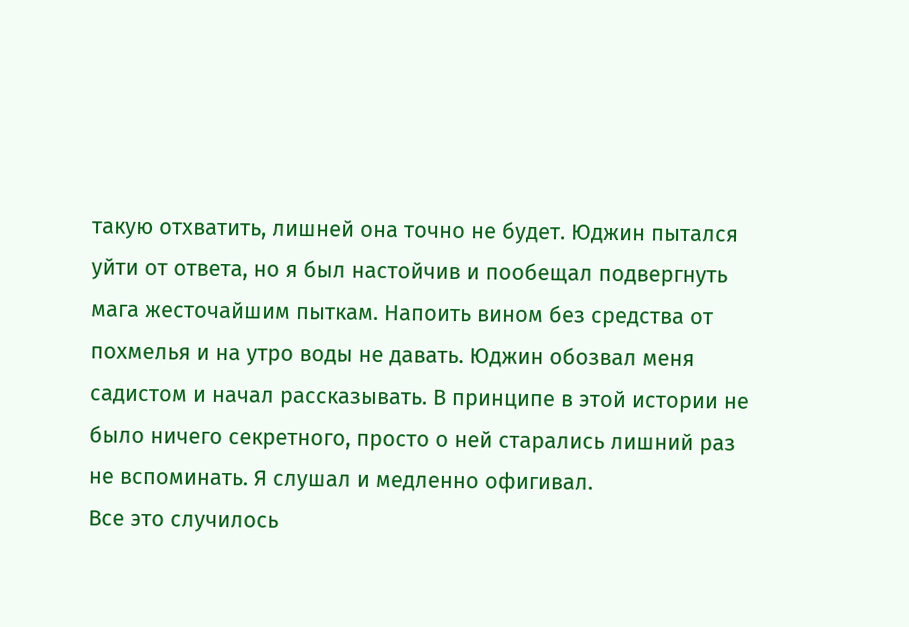такую отхватить, лишней она точно не будет. Юджин пытался уйти от ответа, но я был настойчив и пообещал подвергнуть мага жесточайшим пыткам. Напоить вином без средства от похмелья и на утро воды не давать. Юджин обозвал меня садистом и начал рассказывать. В принципе в этой истории не было ничего секретного, просто о ней старались лишний раз не вспоминать. Я слушал и медленно офигивал.
Все это случилось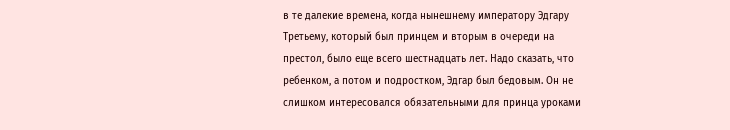в те далекие времена, когда нынешнему императору Эдгару Третьему, который был принцем и вторым в очереди на престол, было еще всего шестнадцать лет. Надо сказать, что ребенком, а потом и подростком, Эдгар был бедовым. Он не слишком интересовался обязательными для принца уроками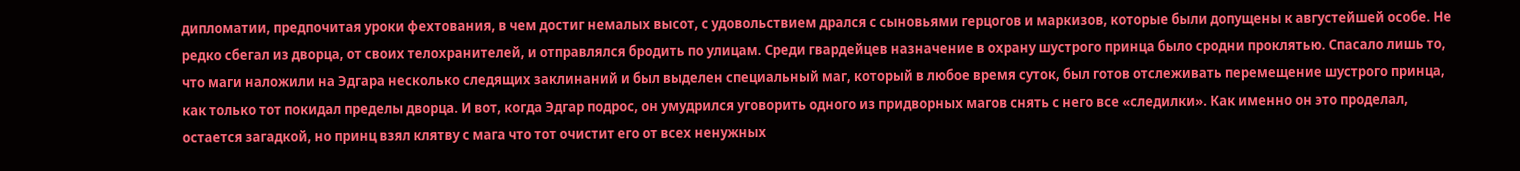дипломатии, предпочитая уроки фехтования, в чем достиг немалых высот, с удовольствием дрался с сыновьями герцогов и маркизов, которые были допущены к августейшей особе. Не редко сбегал из дворца, от своих телохранителей, и отправлялся бродить по улицам. Среди гвардейцев назначение в охрану шустрого принца было сродни проклятью. Спасало лишь то, что маги наложили на Эдгара несколько следящих заклинаний и был выделен специальный маг, который в любое время суток, был готов отслеживать перемещение шустрого принца, как только тот покидал пределы дворца. И вот, когда Эдгар подрос, он умудрился уговорить одного из придворных магов снять с него все «следилки». Как именно он это проделал, остается загадкой, но принц взял клятву с мага что тот очистит его от всех ненужных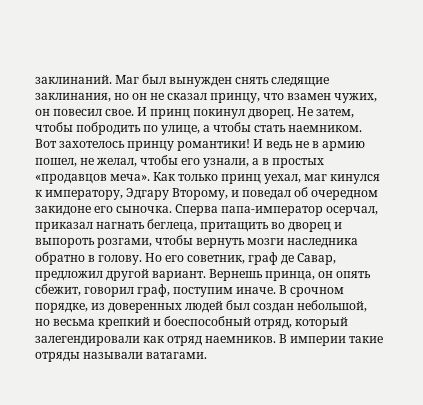заклинаний. Маг был вынужден снять следящие заклинания, но он не сказал принцу, что взамен чужих, он повесил свое. И принц покинул дворец. Не затем, чтобы побродить по улице, а чтобы стать наемником. Вот захотелось принцу романтики! И ведь не в армию пошел, не желал, чтобы его узнали, а в простых «продавцов меча». Как только принц уехал, маг кинулся к императору, Эдгару Второму, и поведал об очередном закидоне его сыночка. Сперва папа-император осерчал, приказал нагнать беглеца, притащить во дворец и выпороть розгами, чтобы вернуть мозги наследника обратно в голову. Но его советник, граф де Савар, предложил другой вариант. Вернешь принца, он опять сбежит, говорил граф, поступим иначе. В срочном порядке, из доверенных людей был создан небольшой, но весьма крепкий и боеспособный отряд, который залегендировали как отряд наемников. В империи такие отряды называли ватагами.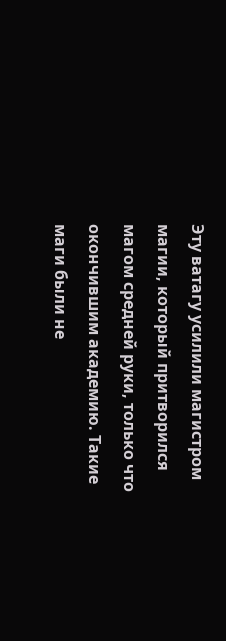Эту ватагу усилили магистром магии, который притворился магом средней руки, только что окончившим академию. Такие маги были не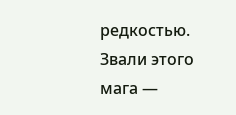редкостью. Звали этого мага —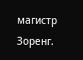магистр Зоренг.